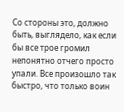Со стороны это, должно быть, выглядело, как если бы все трое громил непонятно отчего просто упали. Все произошло так быстро, что только воин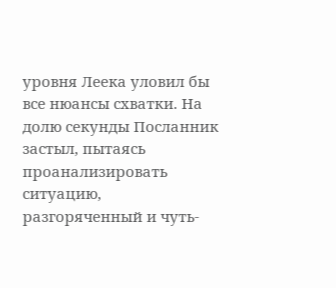уровня Леека уловил бы все нюансы схватки. На долю секунды Посланник застыл, пытаясь проанализировать ситуацию, разгоряченный и чуть-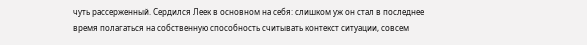чуть рассерженный. Сердился Леек в основном на себя: слишком уж он стал в последнее время полагаться на собственную способность считывать контекст ситуации, совсем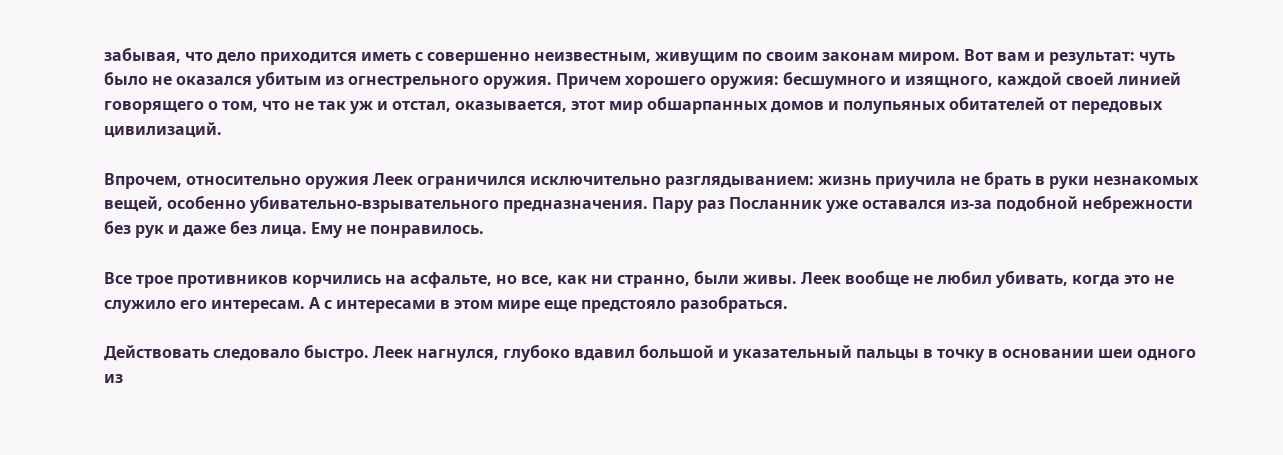забывая, что дело приходится иметь с совершенно неизвестным, живущим по своим законам миром. Вот вам и результат: чуть было не оказался убитым из огнестрельного оружия. Причем хорошего оружия: бесшумного и изящного, каждой своей линией говорящего о том, что не так уж и отстал, оказывается, этот мир обшарпанных домов и полупьяных обитателей от передовых цивилизаций.

Впрочем, относительно оружия Леек ограничился исключительно разглядыванием: жизнь приучила не брать в руки незнакомых вещей, особенно убивательно-взрывательного предназначения. Пару раз Посланник уже оставался из-за подобной небрежности без рук и даже без лица. Ему не понравилось.

Все трое противников корчились на асфальте, но все, как ни странно, были живы. Леек вообще не любил убивать, когда это не служило его интересам. А с интересами в этом мире еще предстояло разобраться.

Действовать следовало быстро. Леек нагнулся, глубоко вдавил большой и указательный пальцы в точку в основании шеи одного из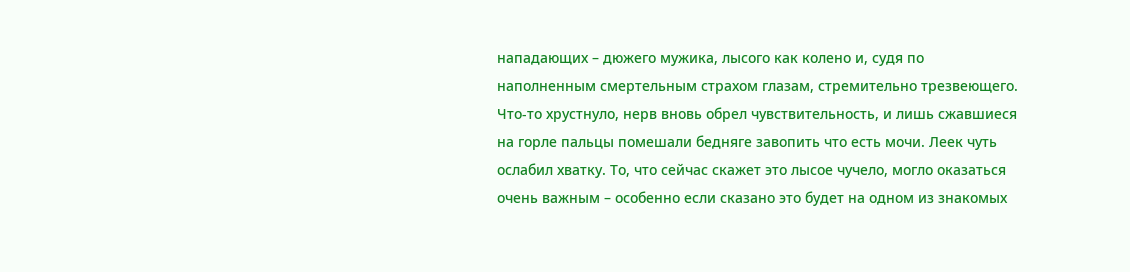нападающих – дюжего мужика, лысого как колено и, судя по наполненным смертельным страхом глазам, стремительно трезвеющего. Что-то хрустнуло, нерв вновь обрел чувствительность, и лишь сжавшиеся на горле пальцы помешали бедняге завопить что есть мочи. Леек чуть ослабил хватку. То, что сейчас скажет это лысое чучело, могло оказаться очень важным – особенно если сказано это будет на одном из знакомых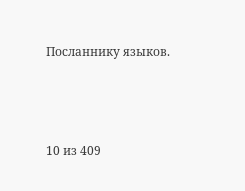Посланнику языков.



10 из 409